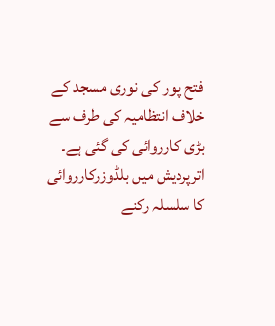فتح پور کی نوری مسجد کے خلاف انتظامیہ کی طرف سے بڑی کارروائی کی گئی ہے۔
اترپردیش میں بلڈوزرکارروائی کا سلسلہ رکنے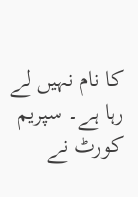کا نام نہیں لے رہا ہے۔ سپریم کورٹ نے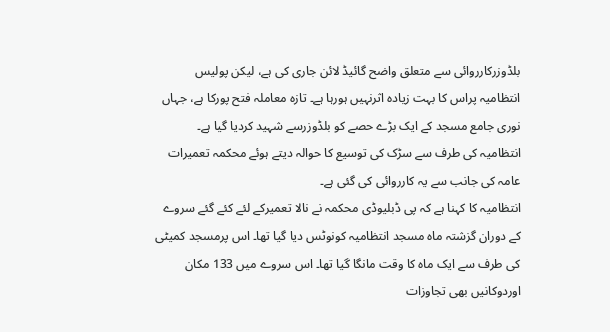بلڈوزرکارروائی سے متعلق واضح گائیڈ لائن جاری کی ہے، لیکن پولیس انتظامیہ پراس کا بہت زیادہ اثرنہیں ہورہا ہے۔ تازہ معاملہ فتح پورکا ہے، جہاں نوری جامع مسجد کے ایک بڑے حصے کو بلڈوزرسے شہید کردیا گیا ہے۔ انتظامیہ کی طرف سے سڑک کی توسیع کا حوالہ دیتے ہوئے محکمہ تعمیرات عامہ کی جانب سے یہ کارروائی کی گئی ہے۔
انتظامیہ کا کہنا ہے کہ پی ڈبلیوڈی محکمہ نے نالا تعمیرکے لئے کئے گئے سروے کے دوران گزشتہ ماہ مسجد انتظامیہ کونوٹس دیا گیا تھا۔ اس پرمسجد کمیٹی کی طرف سے ایک ماہ کا وقت مانگا گیا تھا۔ اس سروے میں 133 مکان اوردوکانیں بھی تجاوزات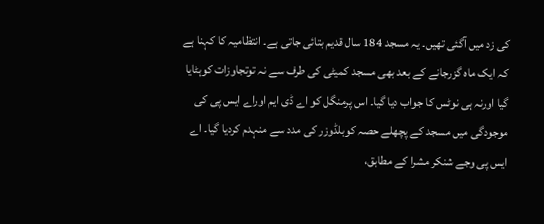کی زد میں آگئی تھیں۔ یہ مسجد 184 سال قدیم بتائی جاتی ہے۔ انتظامیہ کا کہنا ہے کہ ایک ماہ گزرجانے کے بعد بھی مسجد کمیٹی کی طرف سے نہ توتجاوزات کوہٹایا گیا اورنہ ہی نوٹس کا جواب دیا گیا۔ اس پرمنگل کو اے ڈی ایم اوراے ایس پی کی موجودگی میں مسجد کے پچھلے حصہ کوبلڈوزر کی مدد سے منہدم کردیا گیا۔ اے ایس پی وجے شنکر مشرا کے مطابق،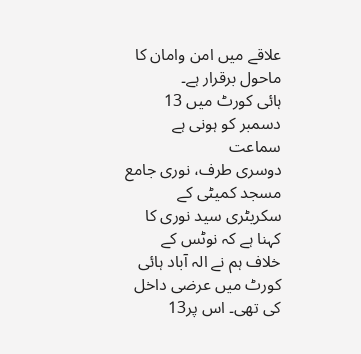علاقے میں امن وامان کا ماحول برقرار ہے۔
ہائی کورٹ میں 13 دسمبر کو ہونی ہے سماعت
دوسری طرف، نوری جامع مسجد کمیٹی کے سکریٹری سید نوری کا کہنا ہے کہ نوٹس کے خلاف ہم نے الہ آباد ہائی کورٹ میں عرضی داخل کی تھی۔ اس پر13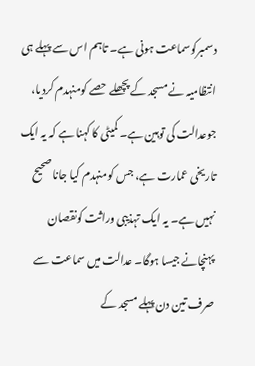دسمبرکوسماعت ہونی ہے۔ تاہم اس سے پہلے ہی انتظامیہ نے مسجد کے پچھلے حصے کومنہدم کردیا، جوعدالت کی توہین ہے۔ کمیٹی کا کہنا ہے کہ یہ ایک تاریخی عمارت ہے، جس کومنہدم کیا جانا صحیح نہیں ہے۔ یہ ایک تہذیبی وراثت کونقصان پہنچانے جیسا ہوگا۔ عدالت میں سماعت سے صرف تین دن پہلے مسجد کے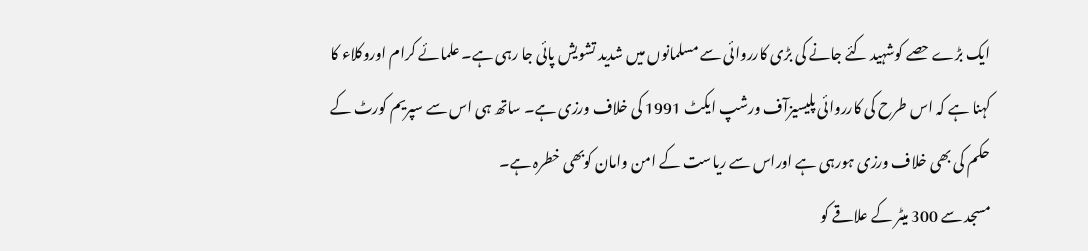ایک بڑے حصے کوشہید کئے جانے کی بڑی کارروائی سے مسلمانوں میں شدید تشویش پائی جا رہی ہے۔ علمائے کرام اوروکلاء کا کہنا ہے کہ اس طرح کی کارروائی پلیسیزآف ورشپ ایکٹ 1991 کی خلاف ورزی ہے۔ ساتھ ہی اس سے سپریم کورٹ کے حکم کی بھی خلاف ورزی ہورہی ہے اوراس سے ریاست کے امن وامان کوبھی خطرہ ہے۔
مسجد سے 300 میٹر کے علاقے کو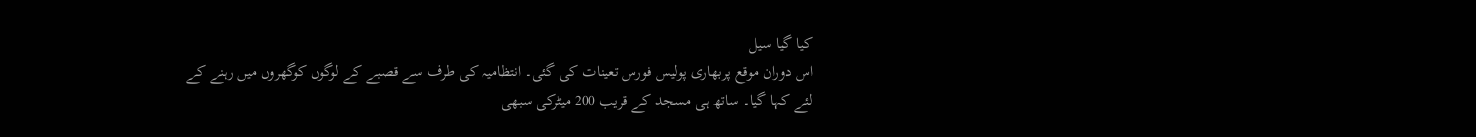کیا گیا سیل
اس دوران موقع پربھاری پولیس فورس تعینات کی گئی۔ انتظامیہ کی طرف سے قصبے کے لوگوں کوگھروں میں رہنے کے لئے کہا گیا۔ ساتھ ہی مسجد کے قریب 200 میٹرکی سبھی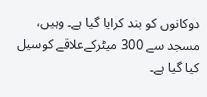دوکانوں کو بند کرایا گیا ہے۔ وہیں، مسجد سے 300 میٹرکےعلاقے کوسیل کیا گیا ہے۔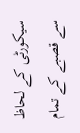سیکورٹی کے لحاظ سے قصبے کے تمام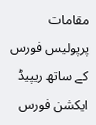مقامات پرپولیس فورس کے ساتھ ریپیڈ ایکشن فورس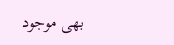بھی موجود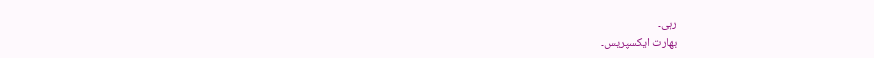رہی۔
بھارت ایکسپریس۔